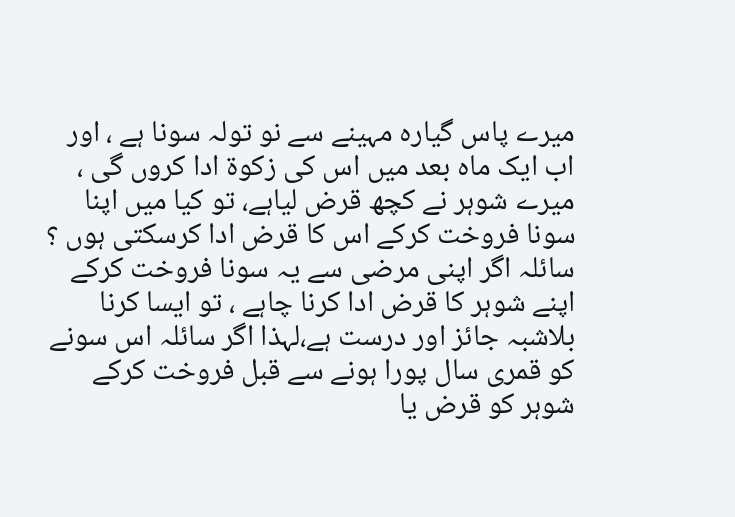میرے پاس گیارہ مہینے سے نو تولہ سونا ہے ، اور اب ایک ماہ بعد میں اس کی زکوۃ ادا کروں گی ، میرے شوہر نے کچھ قرض لیاہے، تو کیا میں اپنا سونا فروخت کرکے اس کا قرض ادا کرسکتی ہوں ؟
سائلہ اگر اپنی مرضی سے یہ سونا فروخت کرکے اپنے شوہر کا قرض ادا کرنا چاہے ، تو ایسا کرنا بلاشبہ جائز اور درست ہے،لہذا اگر سائلہ اس سونے کو قمری سال پورا ہونے سے قبل فروخت کرکے شوہر کو قرض یا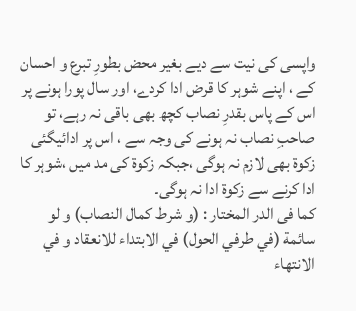واپسی کی نیت سے دیے بغیر محض بطورِ تبرع و احسان کے ، اپنے شوہر کا قرض ادا کردے، اور سال پورا ہونے پر اس کے پاس بقدرِ نصاب کچھ بھی باقی نہ رہے، تو صاحبِ نصاب نہ ہونے کی وجہ سے ، اس پر ادائیگئی زکوۃ بھی لازم نہ ہوگی ،جبکہ زکوۃ کی مد میں ،شوہر کا ادا کرنے سے زکوۃ ادا نہ ہوگی۔
کما فی الدر المختار : (و شرط كمال النصاب) و لو سائمة (في طرفي الحول) في الابتداء للانعقاد و في الانتهاء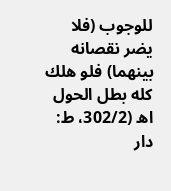للوجوب (فلا يضر نقصانه بينهما) فلو هلك كله بطل الحول اھ (302/2، ط: دار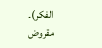الفکر)۔
مقروض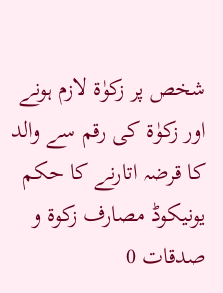شخص پر زکوٰۃ لازم ہونے اور زکوٰۃ کی رقم سے والد کا قرضہ اتارنے کا حکم
یونیکوڈ مصارف زکوۃ و صدقات 0